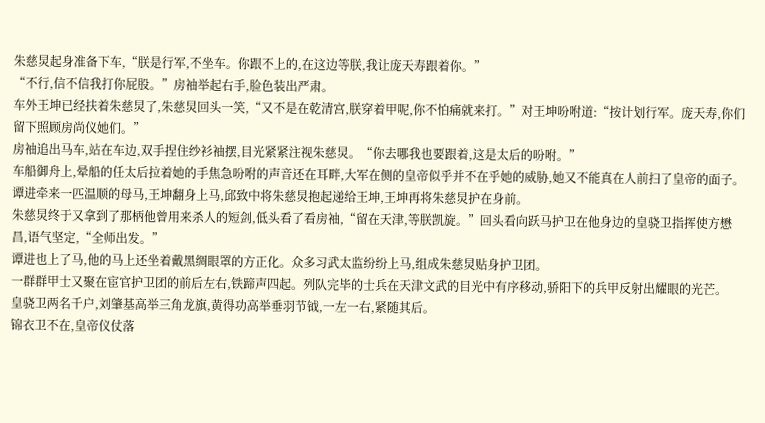朱慈炅起身准备下车,“朕是行军,不坐车。你跟不上的,在这边等朕,我让庞天寿跟着你。”
“不行,信不信我打你屁股。”房袖举起右手,脸色装出严肃。
车外王坤已经扶着朱慈炅了,朱慈炅回头一笑,“又不是在乾清宫,朕穿着甲呢,你不怕痛就来打。”对王坤吩咐道:“按计划行军。庞天寿,你们留下照顾房尚仪她们。”
房袖追出马车,站在车边,双手捏住纱衫袖摆,目光紧紧注视朱慈炅。“你去哪我也要跟着,这是太后的吩咐。”
车船御舟上,晕船的任太后拉着她的手焦急吩咐的声音还在耳畔,大军在侧的皇帝似乎并不在乎她的威胁,她又不能真在人前扫了皇帝的面子。
谭进牵来一匹温顺的母马,王坤翻身上马,邱致中将朱慈炅抱起递给王坤,王坤再将朱慈炅护在身前。
朱慈炅终于又拿到了那柄他曾用来杀人的短剑,低头看了看房袖,“留在天津,等朕凯旋。”回头看向跃马护卫在他身边的皇骁卫指挥使方懋昌,语气坚定,“全师出发。”
谭进也上了马,他的马上还坐着戴黑绸眼罩的方正化。众多习武太监纷纷上马,组成朱慈炅贴身护卫团。
一群群甲士又聚在宦官护卫团的前后左右,铁蹄声四起。列队完毕的士兵在天津文武的目光中有序移动,骄阳下的兵甲反射出耀眼的光芒。
皇骁卫两名千户,刘肇基高举三角龙旗,黄得功高举垂羽节钺,一左一右,紧随其后。
锦衣卫不在,皇帝仪仗落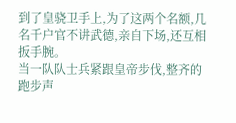到了皇骁卫手上,为了这两个名额,几名千户官不讲武德,亲自下场,还互相扳手腕。
当一队队士兵紧跟皇帝步伐,整齐的跑步声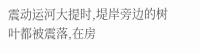震动运河大提时,堤岸旁边的树叶都被震落,在房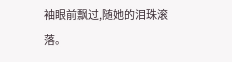袖眼前飘过,随她的泪珠滚落。